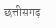छत्तीसगढ़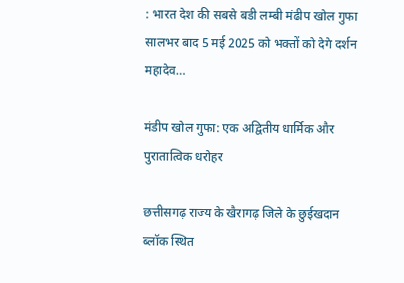: भारत देश की सबसे बडी लम्बी मंढीप खोल गुफा सालभर बाद 5 मई 2025 को भक्तों को देगे दर्शन महादेव…

मंडीप खोल गुफा: एक अद्वितीय धार्मिक और पुरातात्विक धरोहर

छत्तीसगढ़ राज्य के खैरागढ़ जिले के छुईखदान ब्लॉक स्थित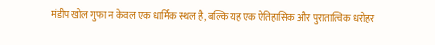मंडीप खोल गुफा न केवल एक धार्मिक स्थल है, बल्कि यह एक ऐतिहासिक और पुरातात्विक धरोहर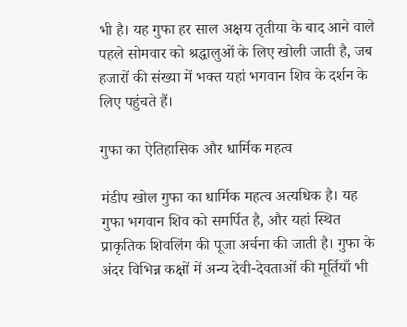भी है। यह गुफा हर साल अक्षय तृतीया के बाद आने वाले पहले सोमवार को श्रद्धालुओं के लिए खोली जाती है, जब हजारों की संख्या में भक्त यहां भगवान शिव के दर्शन के लिए पहुंचते हैं।

गुफा का ऐतिहासिक और धार्मिक महत्व

मंडीप खोल गुफा का धार्मिक महत्व अत्यधिक है। यह गुफा भगवान शिव को समर्पित है, और यहां स्थित प्राकृतिक शिवलिंग की पूजा अर्चना की जाती है। गुफा के अंदर विभिन्न कक्षों में अन्य देवी-देवताओं की मूर्तियाँ भी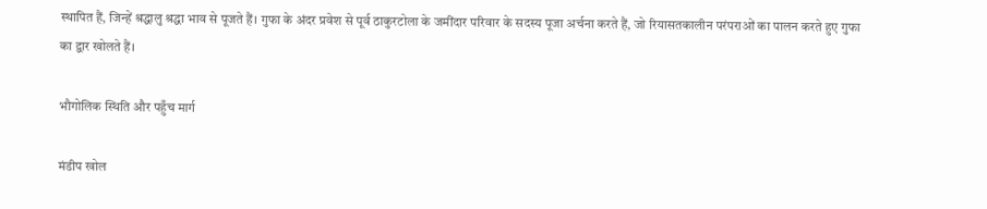स्थापित हैं, जिन्हें श्रद्धालु श्रद्धा भाव से पूजते हैं। गुफा के अंदर प्रवेश से पूर्व ठाकुरटोला के जमींदार परिवार के सदस्य पूजा अर्चना करते हैं, जो रियासतकालीन परंपराओं का पालन करते हुए गुफा का द्वार खोलते हैं।

भौगोलिक स्थिति और पहुँच मार्ग

मंडीप खोल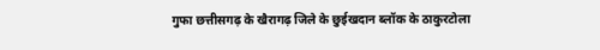गुफा छत्तीसगढ़ के खैरागढ़ जिले के छुईखदान ब्लॉक के ठाकुरटोला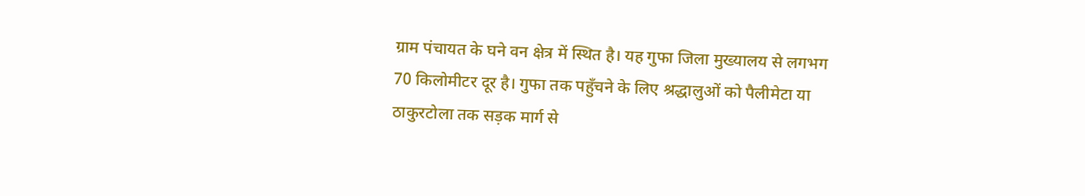ग्राम पंचायत के घने वन क्षेत्र में स्थित है। यह गुफा जिला मुख्यालय से लगभग 70 किलोमीटर दूर है। गुफा तक पहुँचने के लिए श्रद्धालुओं को पैलीमेटा या ठाकुरटोला तक सड़क मार्ग से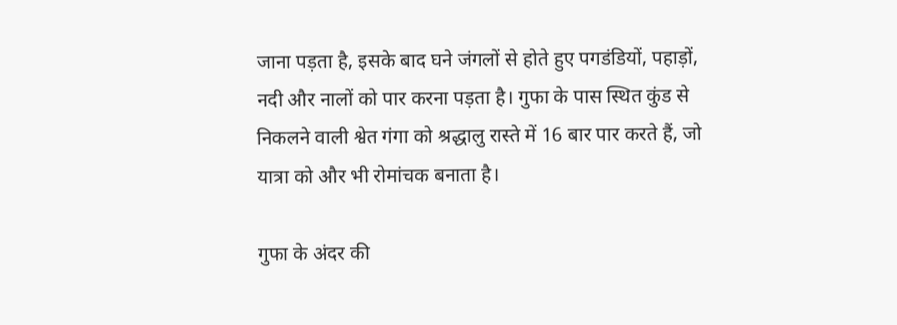जाना पड़ता है, इसके बाद घने जंगलों से होते हुए पगडंडियों, पहाड़ों, नदी और नालों को पार करना पड़ता है। गुफा के पास स्थित कुंड से निकलने वाली श्वेत गंगा को श्रद्धालु रास्ते में 16 बार पार करते हैं, जो यात्रा को और भी रोमांचक बनाता है।

गुफा के अंदर की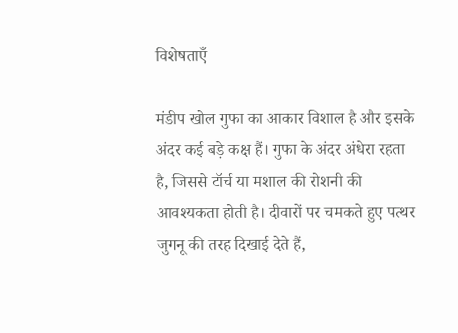विशेषताएँ

मंडीप खोल गुफा का आकार विशाल है और इसके अंदर कई बड़े कक्ष हैं। गुफा के अंदर अंधेरा रहता है, जिससे टॉर्च या मशाल की रोशनी की आवश्यकता होती है। दीवारों पर चमकते हुए पत्थर जुगनू की तरह दिखाई देते हैं,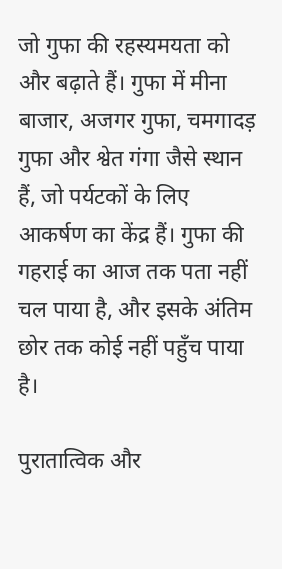जो गुफा की रहस्यमयता को और बढ़ाते हैं। गुफा में मीना बाजार, अजगर गुफा, चमगादड़ गुफा और श्वेत गंगा जैसे स्थान हैं, जो पर्यटकों के लिए आकर्षण का केंद्र हैं। गुफा की गहराई का आज तक पता नहीं चल पाया है, और इसके अंतिम छोर तक कोई नहीं पहुँच पाया है।

पुरातात्विक और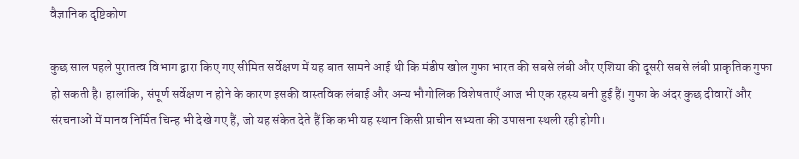वैज्ञानिक दृष्टिकोण

कुछ साल पहले पुरातत्व विभाग द्वारा किए गए सीमित सर्वेक्षण में यह बात सामने आई थी कि मंडीप खोल गुफा भारत की सबसे लंबी और एशिया की दूसरी सबसे लंबी प्राकृतिक गुफा हो सकती है। हालांकि, संपूर्ण सर्वेक्षण न होने के कारण इसकी वास्तविक लंबाई और अन्य भौगोलिक विशेषताएँ आज भी एक रहस्य बनी हुई हैं। गुफा के अंदर कुछ दीवारों और संरचनाओं में मानव निर्मित चिन्ह भी देखे गए हैं, जो यह संकेत देते हैं कि कभी यह स्थान किसी प्राचीन सभ्यता की उपासना स्थली रही होगी।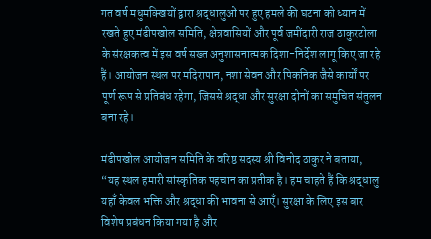गत वर्ष मधुमक्खियों द्वारा श्रद्धालुओं पर हुए हमले की घटना को ध्यान में रखते हुए मंढीपखोल समिति, क्षेत्रवासियों और पूर्व जमींदारी राज ठाकुरटोला के संरक्षकत्व में इस वर्ष सख्त अनुशासनात्मक दिशा-निर्देश लागू किए जा रहे हैं। आयोजन स्थल पर मदिरापान, नशा सेवन और पिकनिक जैसे कार्यों पर पूर्ण रूप से प्रतिबंध रहेगा, जिससे श्रद्धा और सुरक्षा दोनों का समुचित संतुलन बना रहे।

मंढीपखोल आयोजन समिति के वरिष्ठ सदस्य श्री विनोद ठाकुर ने बताया, “यह स्थल हमारी सांस्कृतिक पहचान का प्रतीक है। हम चाहते हैं कि श्रद्धालु यहाँ केवल भक्ति और श्रद्धा की भावना से आएँ। सुरक्षा के लिए इस बार विशेष प्रबंधन किया गया है और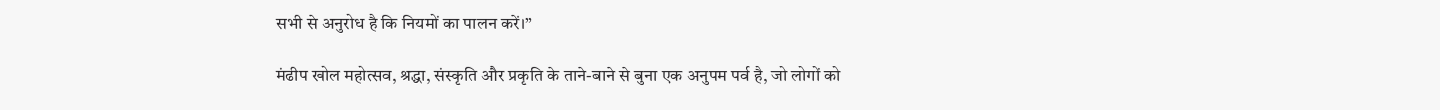सभी से अनुरोध है कि नियमों का पालन करें।”

मंढीप खोल महोत्सव, श्रद्धा, संस्कृति और प्रकृति के ताने-बाने से बुना एक अनुपम पर्व है, जो लोगों को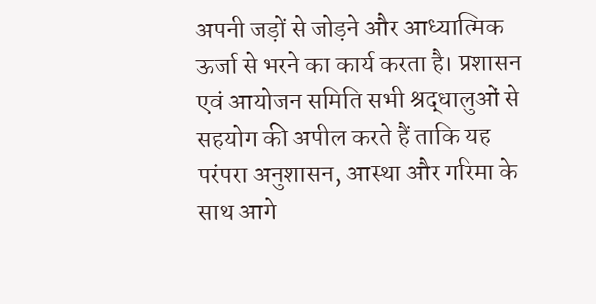अपनी जड़ों से जोड़ने और आध्यात्मिक ऊर्जा से भरने का कार्य करता है। प्रशासन एवं आयोजन समिति सभी श्रद्धालुओं से सहयोग की अपील करते हैं ताकि यह परंपरा अनुशासन, आस्था और गरिमा के साथ आगे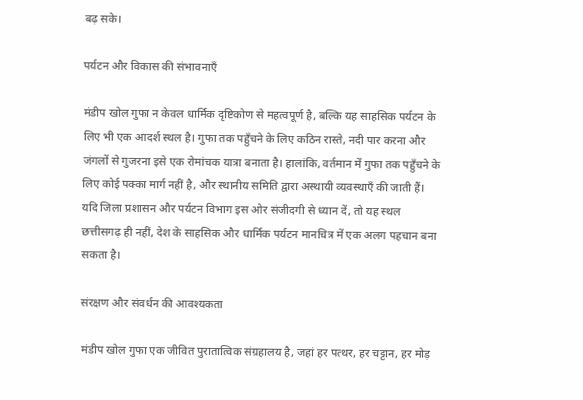बढ़ सके।

पर्यटन और विकास की संभावनाएँ

मंडीप खोल गुफा न केवल धार्मिक दृष्टिकोण से महत्वपूर्ण है, बल्कि यह साहसिक पर्यटन के लिए भी एक आदर्श स्थल है। गुफा तक पहुँचने के लिए कठिन रास्ते, नदी पार करना और जंगलों से गुजरना इसे एक रोमांचक यात्रा बनाता है। हालांकि, वर्तमान में गुफा तक पहुँचने के लिए कोई पक्का मार्ग नहीं है, और स्थानीय समिति द्वारा अस्थायी व्यवस्थाएँ की जाती हैं। यदि जिला प्रशासन और पर्यटन विभाग इस ओर संजीदगी से ध्यान दें, तो यह स्थल छत्तीसगढ़ ही नहीं, देश के साहसिक और धार्मिक पर्यटन मानचित्र में एक अलग पहचान बना सकता है।

संरक्षण और संवर्धन की आवश्यकता

मंडीप खोल गुफा एक जीवित पुरातात्विक संग्रहालय है, जहां हर पत्थर, हर चट्टान, हर मोड़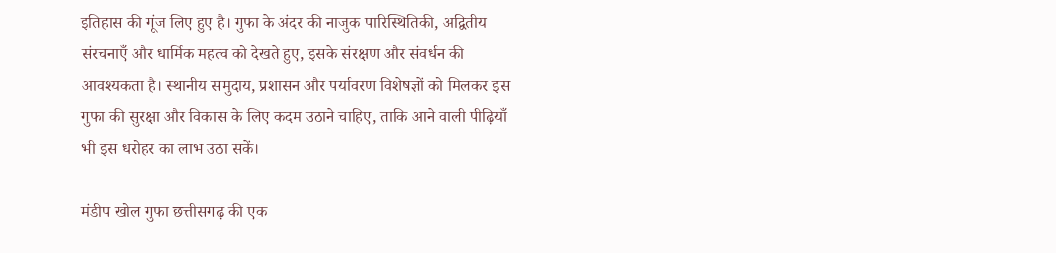इतिहास की गूंज लिए हुए है। गुफा के अंदर की नाजुक पारिस्थितिकी, अद्वितीय संरचनाएँ और धार्मिक महत्व को देखते हुए, इसके संरक्षण और संवर्धन की आवश्यकता है। स्थानीय समुदाय, प्रशासन और पर्यावरण विशेषज्ञों को मिलकर इस गुफा की सुरक्षा और विकास के लिए कदम उठाने चाहिए, ताकि आने वाली पीढ़ियाँ भी इस धरोहर का लाभ उठा सकें।

मंडीप खोल गुफा छत्तीसगढ़ की एक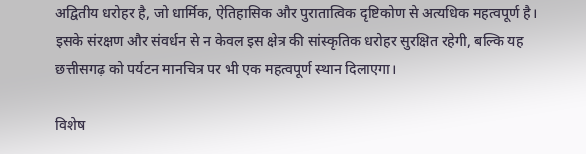अद्वितीय धरोहर है, जो धार्मिक, ऐतिहासिक और पुरातात्विक दृष्टिकोण से अत्यधिक महत्वपूर्ण है। इसके संरक्षण और संवर्धन से न केवल इस क्षेत्र की सांस्कृतिक धरोहर सुरक्षित रहेगी, बल्कि यह छत्तीसगढ़ को पर्यटन मानचित्र पर भी एक महत्वपूर्ण स्थान दिलाएगा।

विशेष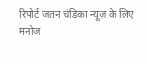रिपोर्ट जतन चंडिका न्यूज़ के लिए
मनोज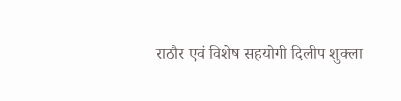राठौर एवं विशेष सहयोगी दिलीप शुक्ला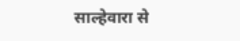साल्हेवारा से